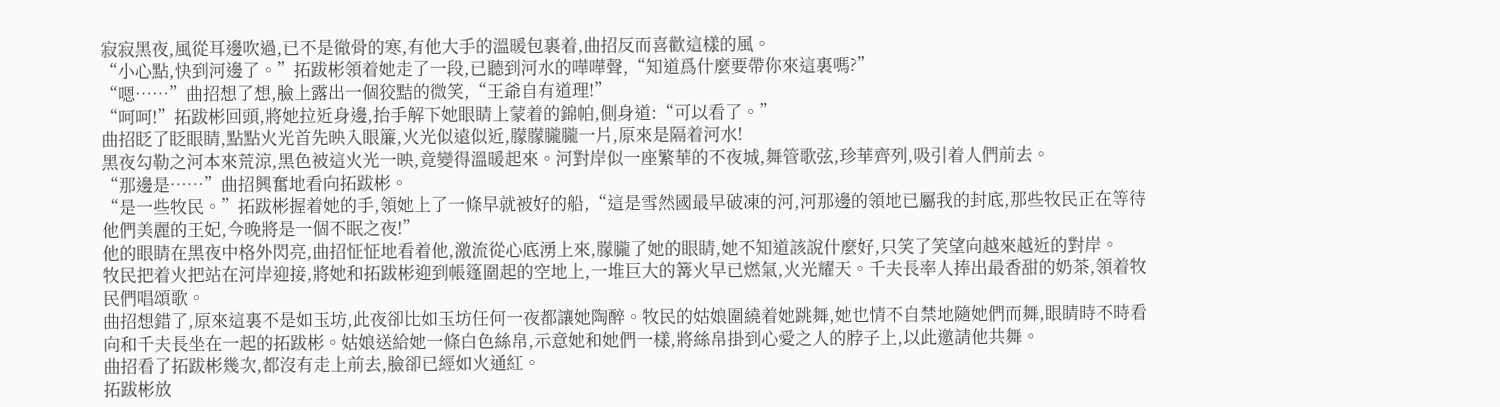寂寂黑夜,風從耳邊吹過,已不是徹骨的寒,有他大手的溫暖包裹着,曲招反而喜歡這樣的風。
“小心點,快到河邊了。”拓跋彬領着她走了一段,已聽到河水的嘩嘩聲,“知道爲什麼要帶你來這裏嗎?”
“嗯……”曲招想了想,臉上露出一個狡黠的微笑,“王爺自有道理!”
“呵呵!”拓跋彬回頭,將她拉近身邊,抬手解下她眼睛上蒙着的錦帕,側身道:“可以看了。”
曲招眨了眨眼睛,點點火光首先映入眼簾,火光似遠似近,朦朦朧朧一片,原來是隔着河水!
黑夜勾勒之河本來荒涼,黑色被這火光一映,竟變得溫暖起來。河對岸似一座繁華的不夜城,舞管歌弦,珍華齊列,吸引着人們前去。
“那邊是……”曲招興奮地看向拓跋彬。
“是一些牧民。”拓跋彬握着她的手,領她上了一條早就被好的船,“這是雪然國最早破凍的河,河那邊的領地已屬我的封底,那些牧民正在等待他們美麗的王妃,今晚將是一個不眠之夜!”
他的眼睛在黑夜中格外閃亮,曲招怔怔地看着他,激流從心底湧上來,朦朧了她的眼睛,她不知道該說什麼好,只笑了笑望向越來越近的對岸。
牧民把着火把站在河岸迎接,將她和拓跋彬迎到帳篷圍起的空地上,一堆巨大的篝火早已燃氣,火光耀天。千夫長率人捧出最香甜的奶茶,領着牧民們唱頌歌。
曲招想錯了,原來這裏不是如玉坊,此夜卻比如玉坊任何一夜都讓她陶醉。牧民的姑娘圍繞着她跳舞,她也情不自禁地隨她們而舞,眼睛時不時看向和千夫長坐在一起的拓跋彬。姑娘送給她一條白色絲帛,示意她和她們一樣,將絲帛掛到心愛之人的脖子上,以此邀請他共舞。
曲招看了拓跋彬幾次,都沒有走上前去,臉卻已經如火通紅。
拓跋彬放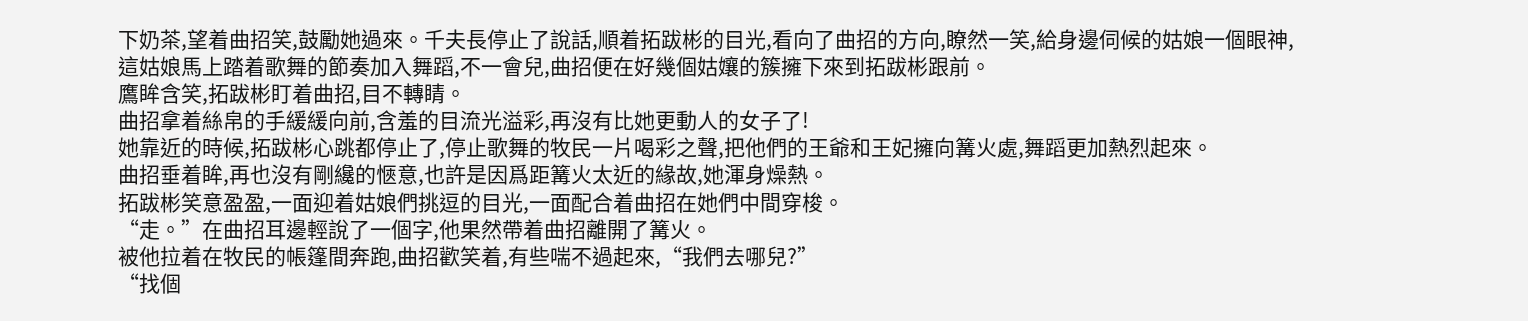下奶茶,望着曲招笑,鼓勵她過來。千夫長停止了說話,順着拓跋彬的目光,看向了曲招的方向,瞭然一笑,給身邊伺候的姑娘一個眼神,這姑娘馬上踏着歌舞的節奏加入舞蹈,不一會兒,曲招便在好幾個姑孃的簇擁下來到拓跋彬跟前。
鷹眸含笑,拓跋彬盯着曲招,目不轉睛。
曲招拿着絲帛的手緩緩向前,含羞的目流光溢彩,再沒有比她更動人的女子了!
她靠近的時候,拓跋彬心跳都停止了,停止歌舞的牧民一片喝彩之聲,把他們的王爺和王妃擁向篝火處,舞蹈更加熱烈起來。
曲招垂着眸,再也沒有剛纔的愜意,也許是因爲距篝火太近的緣故,她渾身燥熱。
拓跋彬笑意盈盈,一面迎着姑娘們挑逗的目光,一面配合着曲招在她們中間穿梭。
“走。”在曲招耳邊輕說了一個字,他果然帶着曲招離開了篝火。
被他拉着在牧民的帳篷間奔跑,曲招歡笑着,有些喘不過起來,“我們去哪兒?”
“找個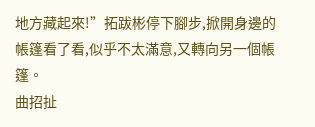地方藏起來!”拓跋彬停下腳步,掀開身邊的帳篷看了看,似乎不太滿意,又轉向另一個帳篷。
曲招扯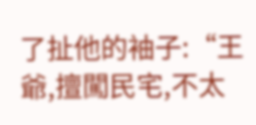了扯他的袖子:“王爺,擅闖民宅,不太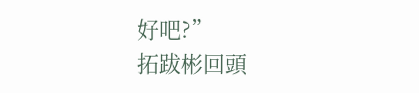好吧?”
拓跋彬回頭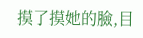摸了摸她的臉,目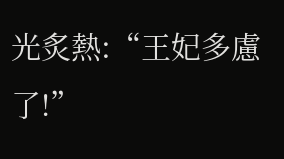光炙熱:“王妃多慮了!”